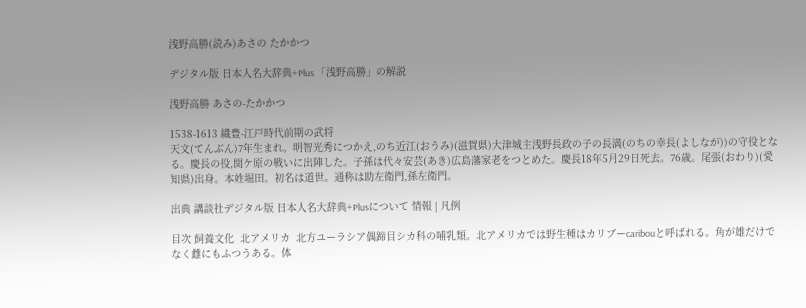浅野高勝(読み)あさの たかかつ

デジタル版 日本人名大辞典+Plus 「浅野高勝」の解説

浅野高勝 あさの-たかかつ

1538-1613 織豊-江戸時代前期の武将
天文(てんぶん)7年生まれ。明智光秀につかえ,のち近江(おうみ)(滋賀県)大津城主浅野長政の子の長満(のちの幸長(よしなが))の守役となる。慶長の役,関ケ原の戦いに出陣した。子孫は代々安芸(あき)広島藩家老をつとめた。慶長18年5月29日死去。76歳。尾張(おわり)(愛知県)出身。本姓堀田。初名は道世。通称は助左衛門,孫左衛門。

出典 講談社デジタル版 日本人名大辞典+Plusについて 情報 | 凡例

目次 飼養文化  北アメリカ  北方ユーラシア偶蹄目シカ科の哺乳類。北アメリカでは野生種はカリブーcaribouと呼ばれる。角が雄だけでなく雌にもふつうある。体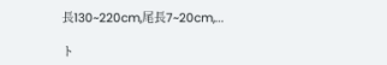長130~220cm,尾長7~20cm,...

ト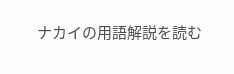ナカイの用語解説を読む